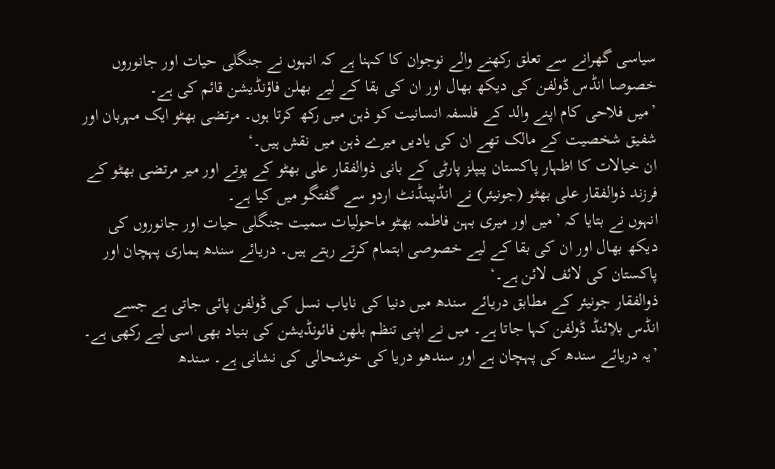سیاسی گھرانے سے تعلق رکھنے والے نوجوان کا کہنا ہے کہ انہوں نے جنگلی حیات اور جانوروں خصوصا انڈس ڈولفن کی دیکھ بھال اور ان کی بقا کے لیے بھلن فاؤنڈیشن قائم کی ہے۔
’میں فلاحی کام اپنے والد کے فلسفہ انسانیت کو ذہن میں رکھ کرتا ہوں۔ مرتضی بھٹو ایک مہربان اور شفیق شخصیت کے مالک تھے ان کی یادیں میرے ذہن میں نقش ہیں۔‘
ان خیالات کا اظہار پاکستان پیپلز پارٹی کے بانی ذوالفقار علی بھٹو کے پوتے اور میر مرتضی بھٹو کے فرزند ذوالفقار علی بھٹو (جونیئر) نے انڈپینڈنٹ اردو سے گفتگو میں کیا ہے۔
انہوں نے بتایا کہ ’میں اور میری بہن فاطمہ بھٹو ماحولیات سمیت جنگلی حیات اور جانوروں کی دیکھ بھال اور ان کی بقا کے لیے خصوصی اہتمام کرتے رہتے ہیں۔ دریائے سندھ ہماری پہچان اور پاکستان کی لائف لائن ہے۔‘
ذوالفقار جونیئر کے مطابق دریائے سندھ میں دنیا کی نایاب نسل کی ڈولفن پائی جاتی ہے جسے انڈس بلاِئنڈ ڈولفن کہا جاتا ہے۔ میں نے اپنی تنظم بلھن فائونڈیشن کی بنیاد بھی اسی لیے رکھی ہے۔
’یہ دریائے سندھ کی پہچان ہے اور سندھو دریا کی خوشحالی کی نشانی ہے۔ سندھ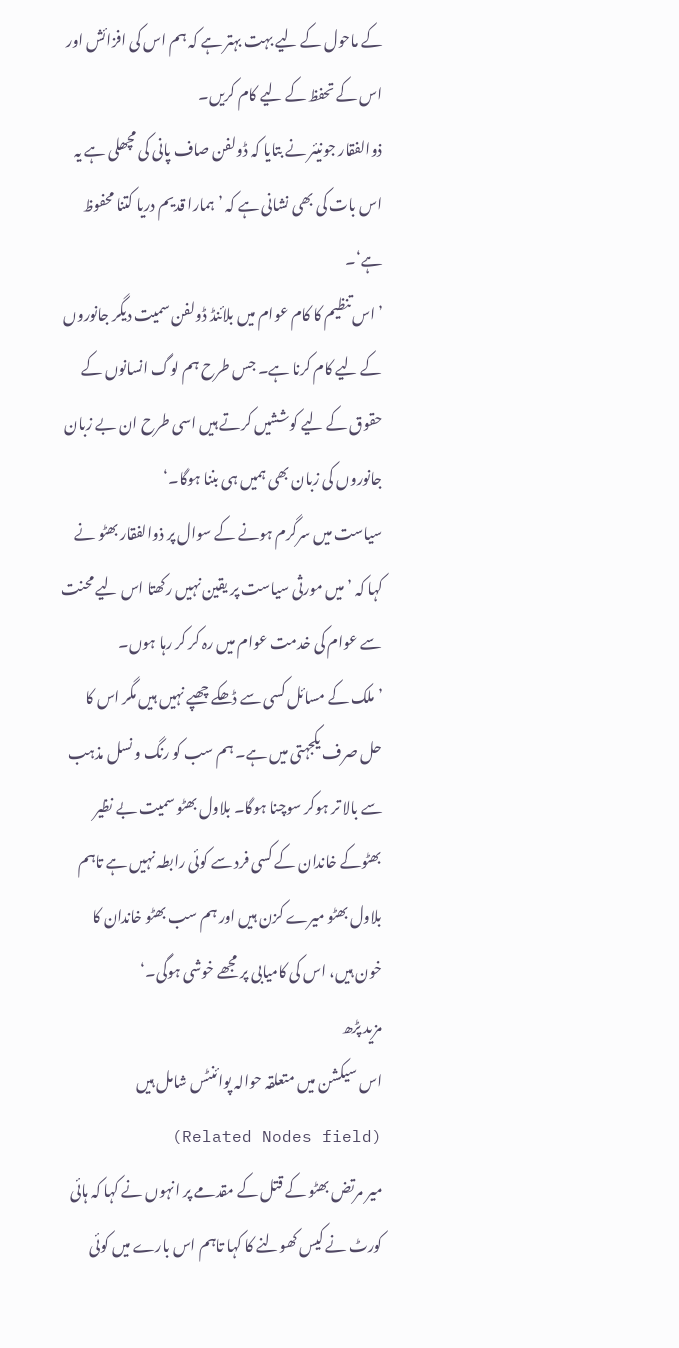کے ماحول کے لیے بہت بہتر ہے کہ ہم اس کی افزائش اور اس کے تحفظ کے لیے کام کریں۔
ذوالفقار جونیئر نے بتایا کہ ڈولفن صاف پانی کی مچھلی ہے یہ اس بات کی بھی نشانی ہے کہ ’ہمارا قدیم دریا کتنا محفوظ ہے‘۔
’اس تنظیم کا کام عوام میں بلائنڈ ڈولفن سمیت دیگر جانوروں کے لیے کام کرنا ہے۔ جس طرح ہم لوگ انسانوں کے حقوق کے لیے کوششیں کرتے ہیں اسی طرح ان بے زبان جانوروں کی زبان بھی ہمیں ہی بننا ہوگا۔‘
سیاست میں سرگرم ہونے کے سوال پر ذوالفقار بھٹو نے کہا کہ ’میں مورثی سیاست پر یقین نہیں رکھتا اس لیے محنت سے عوام کی خدمت عوام میں رہ کر کر رہا ہوں۔
’ملک کے مسائل کسی سے ڈھکے چھپے نہیں ہیں مگر اس کا حل صرف یکجہتی میں ہے۔ ہم سب کو رنگ و نسل مذہب سے بالا تر ہوکر سوچنا ہوگا۔ بلاول بھٹو سمیت بے نظیر بھٹوکے خاندان کے کسی فرد سے کوئی رابطہ نہیں ہے تاہم بلاول بھٹو میرے کزن ہیں اور ہم سب بھٹو خاندان کا خون ہیں، اس کی کامیابی پر مجھے خوشی ہوگی۔‘
مزید پڑھ
اس سیکشن میں متعلقہ حوالہ پوائنٹس شامل ہیں (Related Nodes field)
میر مرتض بھٹو کے قتل کے مقدمے پر انہوں نے کہا کہ ہائی کورٹ نے کیس کھولنے کا کہا تاہم اس بارے میں کوئی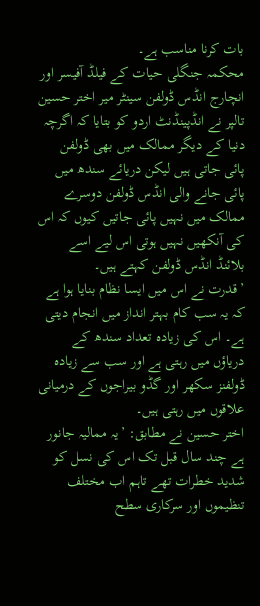بات کرنا مناسب ہے۔
محکمہ جنگلی حیات کے فیلڈ آفیسر اور انچارج انڈس ڈولفن سینٹر میر اختر حسین تالپر نے انڈپینڈنٹ اردو کو بتایا کہ اگرچہ دنیا کے دیگر ممالک میں بھی ڈولفن پائی جاتی ہیں لیکن دریائے سندھ میں پائی جانے والی انڈس ڈولفن دوسرے ممالک میں نہیں پائی جاتیں کیوں کہ اس کی آنکھیں نہیں ہوتی اس لیے اسے بلائنڈ انڈس ڈولفن کہتے ہیں۔
’قدرت نے اس میں ایسا نظام بنایا ہوا ہے کہ یہ سب کام بہتر انداز میں انجام دیتی ہے۔ اس کی زیادہ تعداد سندھ کے دریاؤں میں رہتی ہے اور سب سے زیادہ ڈولفنز سکھر اور گڈو بیراجوں کے درمیانی علاقوں میں رہتی ہیں۔
اختر حسین نے مطابق: ’یہ ممالیہ جانور ہے چند سال قبل تک اس کی نسل کو شدید خطرات تھے تاہم اب مختلف تنظیموں اور سرکاری سطح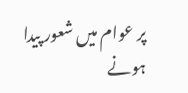پر عوام میں شعور پیدا ہونے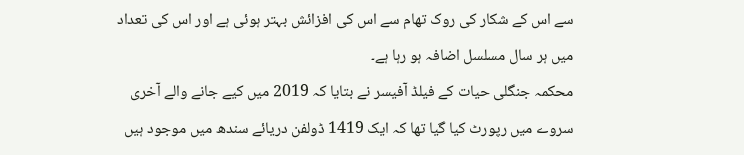سے اس کے شکار کی روک تھام سے اس کی افزائش بہتر ہوئی ہے اور اس کی تعداد میں ہر سال مسلسل اضافہ ہو رہا ہے۔
محکمہ جنگلی حیات کے فیلڈ آفیسر نے بتایا کہ 2019 میں کیے جانے والے آخری سروے میں رپورٹ کیا گیا تھا کہ ایک 1419 ڈولفن دریائے سندھ میں موجود ہیں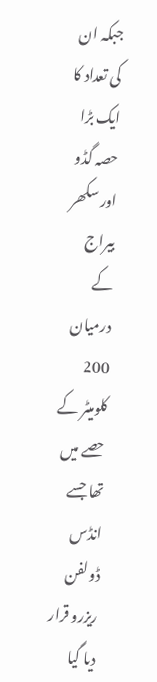جبکہ ان کی تعداد کا ایک بڑا حصہ گڈو اور سکھر بیراج کے درمیان 200 کلومیٹر کے حصے میں تھا جسے انڈس ڈولفن ریزرو قرار دیا گیا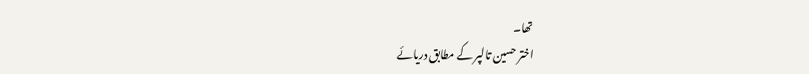تھا۔
اختر حسین تالپر کے مطابق دریائے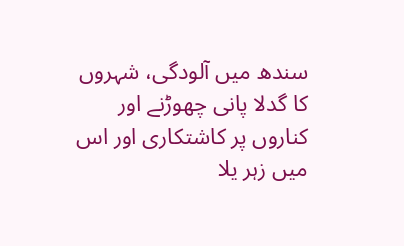سندھ میں آلودگی، شہروں کا گدلا پانی چھوڑنے اور کناروں پر کاشتکاری اور اس میں زہر یلا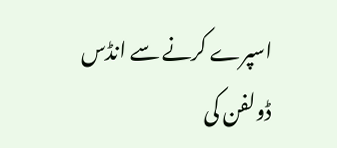اسپرے کرنے سے انڈس ڈولفن کی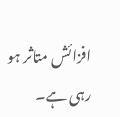افزائش متاثر ہو رہی ہے۔